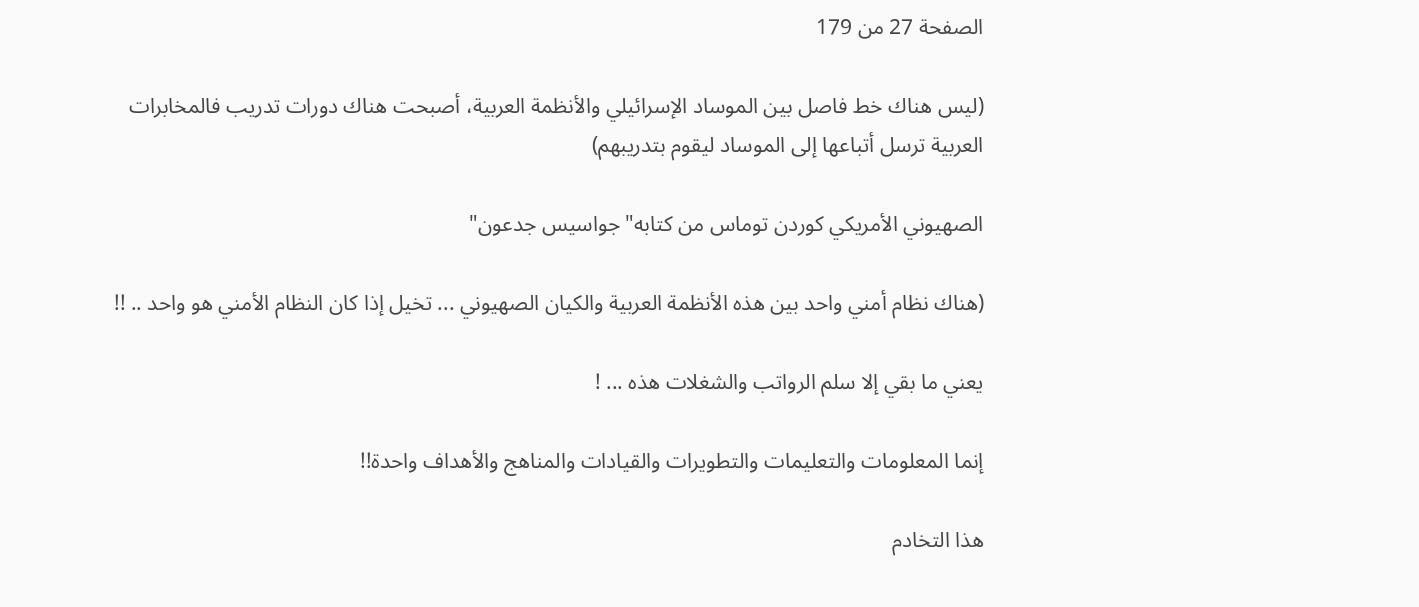الصفحة 27 من 179

(ليس هناك خط فاصل بين الموساد الإسرائيلي والأنظمة العربية، أصبحت هناك دورات تدريب فالمخابرات العربية ترسل أتباعها إلى الموساد ليقوم بتدريبهم)

الصهيوني الأمريكي كوردن توماس من كتابه"جواسيس جدعون"

(هناك نظام أمني واحد بين هذه الأنظمة العربية والكيان الصهيوني ... تخيل إذا كان النظام الأمني هو واحد .. !!

يعني ما بقي إلا سلم الرواتب والشغلات هذه ... !

إنما المعلومات والتعليمات والتطويرات والقيادات والمناهج والأهداف واحدة!!

هذا التخادم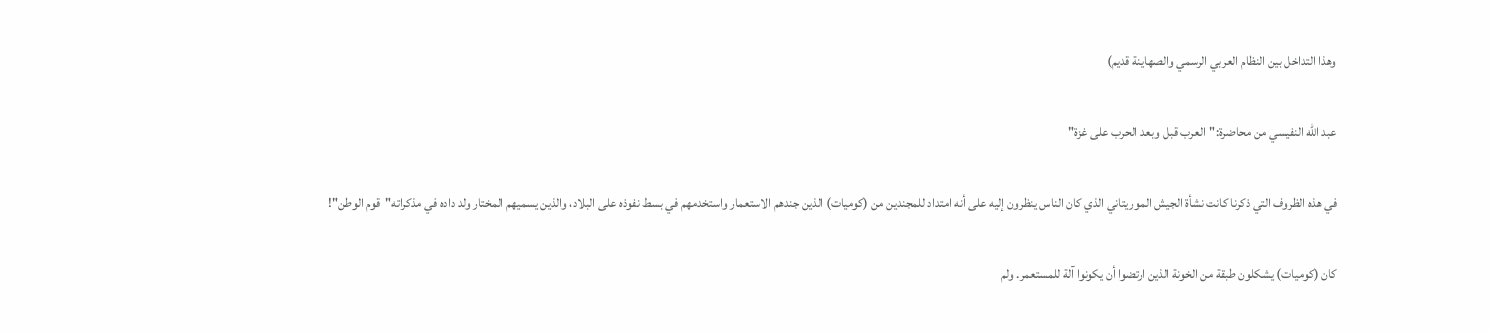وهذا التداخل بين النظام العربي الرسمي والصهاينة قديم)

عبد الله النفيسي من محاضرة:"العرب قبل وبعد الحرب على غزة"

في هذه الظروف التي ذكرنا كانت نشأة الجيش الموريتاني الذي كان الناس ينظرون إليه على أنه امتداد للمجندين من (كوميات) الذين جندهم الاستعمار واستخدمهم في بسط نفوذه على البلاد، والذين يسميهم المختار ولد داده في مذكراته"قوم الوطن"!

كان (كوميات) يشكلون طبقة من الخونة الذين ارتضوا أن يكونوا آلة للمستعمر. ولم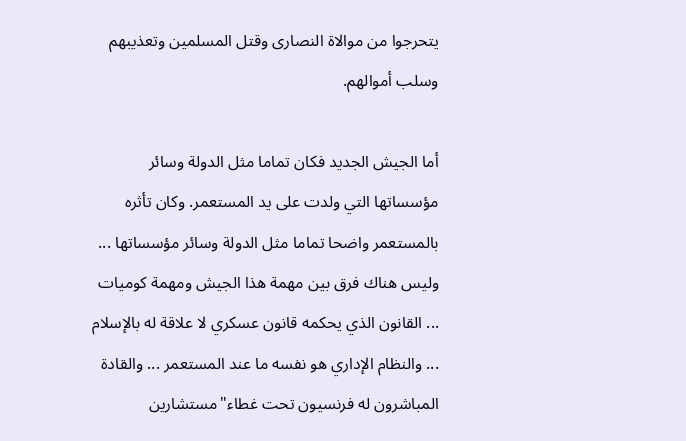يتحرجوا من موالاة النصارى وقتل المسلمين وتعذيبهم وسلب أموالهم.

أما الجيش الجديد فكان تماما مثل الدولة وسائر مؤسساتها التي ولدت على يد المستعمر. وكان تأثره بالمستعمر واضحا تماما مثل الدولة وسائر مؤسساتها ... وليس هناك فرق بين مهمة هذا الجيش ومهمة كوميات ... القانون الذي يحكمه قانون عسكري لا علاقة له بالإسلام ... والنظام الإداري هو نفسه ما عند المستعمر ... والقادة المباشرون له فرنسيون تحت غطاء"مستشارين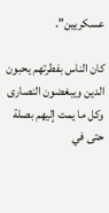عسكريين".

كان الناس بفطرتهم يحبون الدين ويبغضون النصارى وكل ما يمت إليهم بصلة حتى في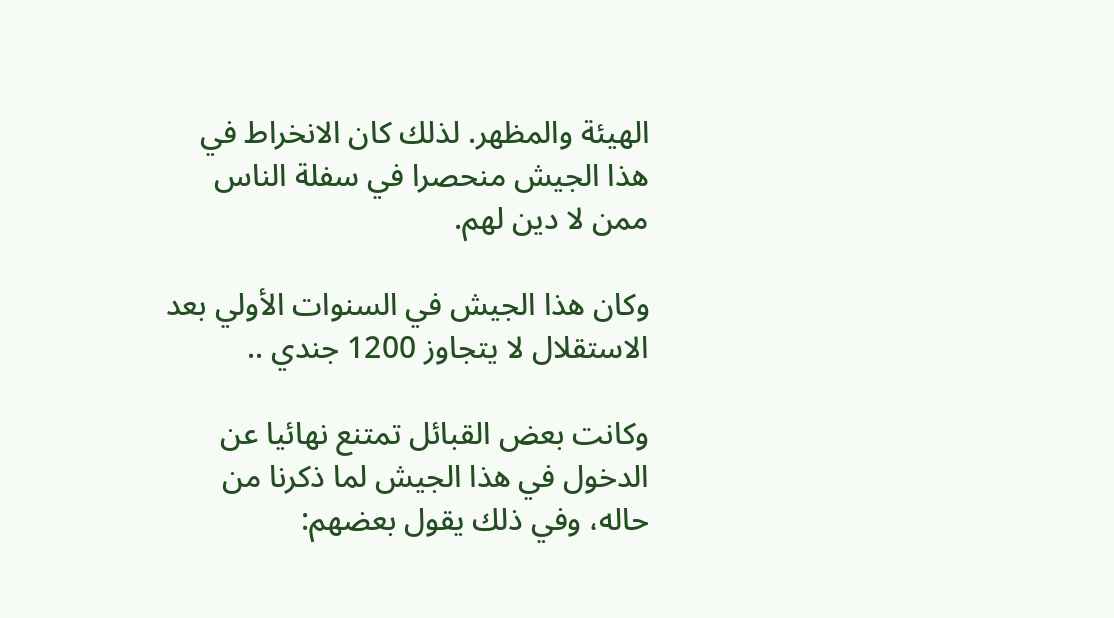الهيئة والمظهر. لذلك كان الانخراط في هذا الجيش منحصرا في سفلة الناس ممن لا دين لهم.

وكان هذا الجيش في السنوات الأولي بعد الاستقلال لا يتجاوز 1200 جندي ..

وكانت بعض القبائل تمتنع نهائيا عن الدخول في هذا الجيش لما ذكرنا من حاله، وفي ذلك يقول بعضهم: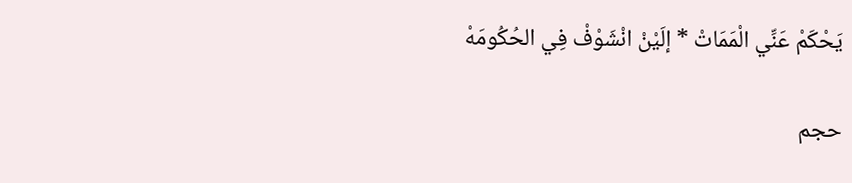يَحْكَمْ عَنِّي الْمَمَاتْ * إلَيْنْ انْشَوْفْ فِي الحُكُومَهْ

حجم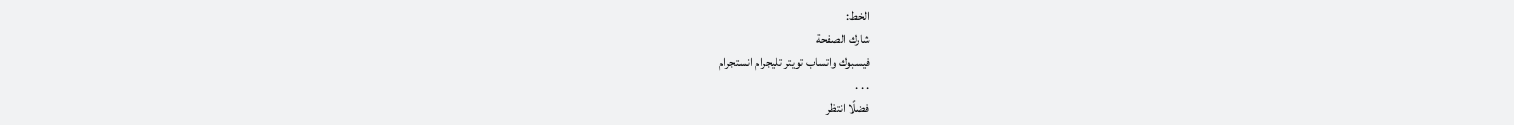الخط:
شارك الصفحة
فيسبوك واتساب تويتر تليجرام انستجرام
. . .
فضلًا انتظر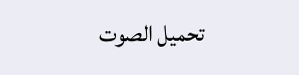تحميل الصوت